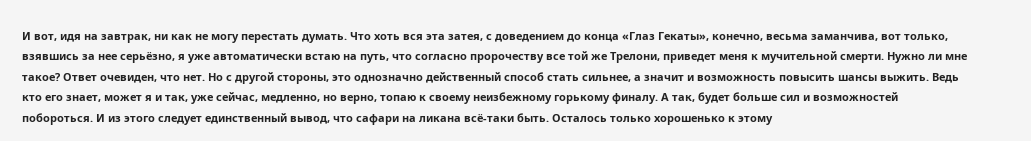И вот, идя на завтрак, ни как не могу перестать думать. Что хоть вся эта затея, с доведением до конца «Глаз Гекаты», конечно, весьма заманчива, вот только, взявшись за нее серьёзно, я уже автоматически встаю на путь, что согласно пророчеству все той же Трелони, приведет меня к мучительной смерти. Нужно ли мне такое? Ответ очевиден, что нет. Но с другой стороны, это однозначно действенный способ стать сильнее, а значит и возможность повысить шансы выжить. Ведь кто его знает, может я и так, уже сейчас, медленно, но верно, топаю к своему неизбежному горькому финалу. А так, будет больше сил и возможностей побороться. И из этого следует единственный вывод, что сафари на ликана всё-таки быть. Осталось только хорошенько к этому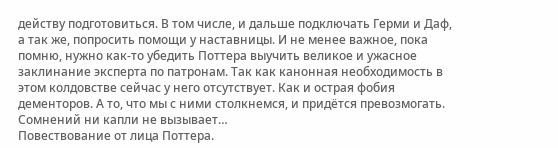действу подготовиться. В том числе, и дальше подключать Герми и Даф, а так же, попросить помощи у наставницы. И не менее важное, пока помню, нужно как-то убедить Поттера выучить великое и ужасное заклинание эксперта по патронам. Так как канонная необходимость в этом колдовстве сейчас у него отсутствует. Как и острая фобия дементоров. А то, что мы с ними столкнемся, и придётся превозмогать. Сомнений ни капли не вызывает…
Повествование от лица Поттера.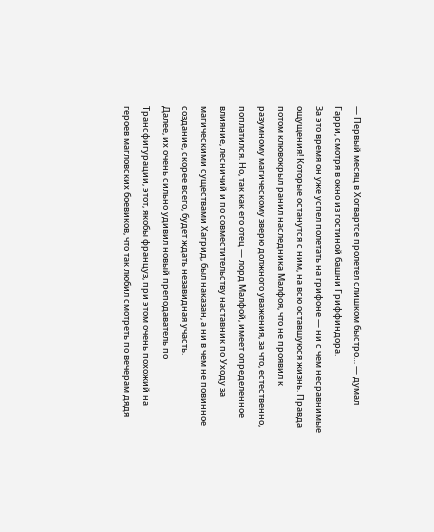— Первый месяц в Хогвартсе пролетел слишком быстро… — думал Гарри, смотря в окно из гостиной башни Гриффиндора.
За это время он уже успел полетать на грифоне — ни с чем несравнимые ощущения! Которые останутся с ним, на всю оставшуюся жизнь. Правда потом клювокрыл ранил наследника Малфоя, что не проявил к разумному магическому зверю должного уважения, за что, естественно, поплатился. Но, так как его отец — лорд Малфой, имеет определенное влияние, лесничий и по совместительству наставник по Уходу за магическими существами Хагрид, был наказан, а ни в чем не повинное создание, скорее всего, будет ждать незавидная участь.
Далее, их очень сильно удивил новый преподаватель по Трансфигурации, этот, якобы француз, при этом очень похожий на героев магловских боевиков, что так любил смотреть по вечерам дядя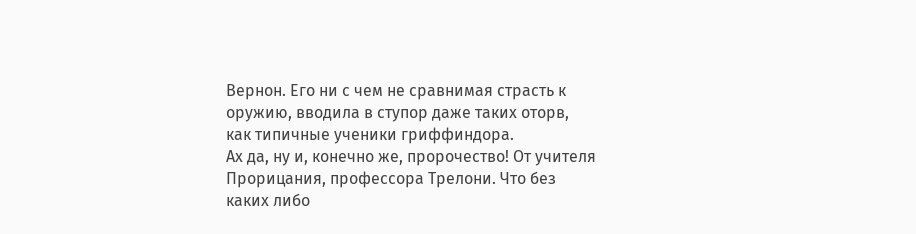Вернон. Его ни с чем не сравнимая страсть к оружию, вводила в ступор даже таких оторв, как типичные ученики гриффиндора.
Ах да, ну и, конечно же, пророчество! От учителя Прорицания, профессора Трелони. Что без каких либо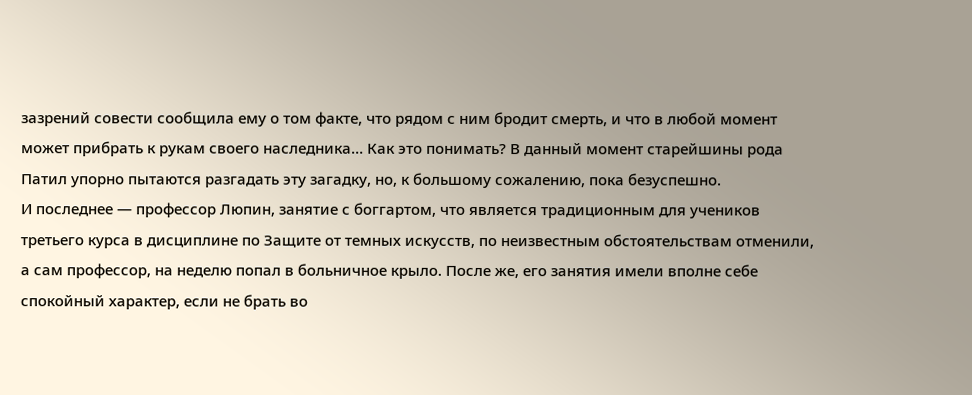зазрений совести сообщила ему о том факте, что рядом с ним бродит смерть, и что в любой момент может прибрать к рукам своего наследника… Как это понимать? В данный момент старейшины рода Патил упорно пытаются разгадать эту загадку, но, к большому сожалению, пока безуспешно.
И последнее — профессор Люпин, занятие с боггартом, что является традиционным для учеников третьего курса в дисциплине по Защите от темных искусств, по неизвестным обстоятельствам отменили, а сам профессор, на неделю попал в больничное крыло. После же, его занятия имели вполне себе спокойный характер, если не брать во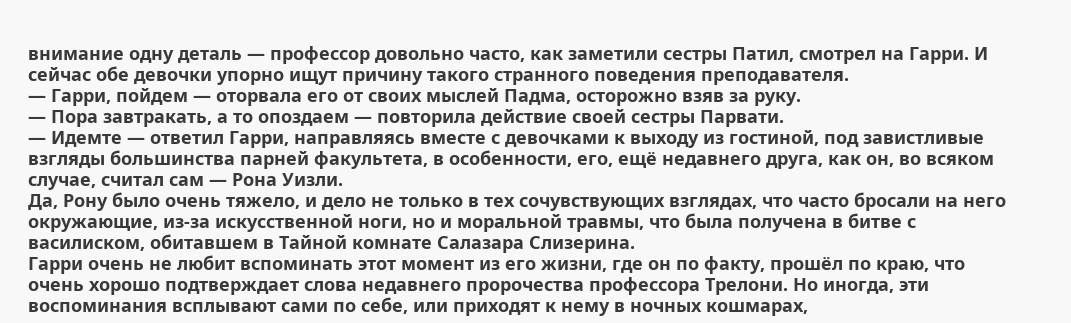внимание одну деталь — профессор довольно часто, как заметили сестры Патил, смотрел на Гарри. И сейчас обе девочки упорно ищут причину такого странного поведения преподавателя.
— Гарри, пойдем — оторвала его от своих мыслей Падма, осторожно взяв за руку.
— Пора завтракать, а то опоздаем — повторила действие своей сестры Парвати.
— Идемте — ответил Гарри, направляясь вместе с девочками к выходу из гостиной, под завистливые взгляды большинства парней факультета, в особенности, его, ещё недавнего друга, как он, во всяком случае, считал сам — Рона Уизли.
Да, Рону было очень тяжело, и дело не только в тех сочувствующих взглядах, что часто бросали на него окружающие, из-за искусственной ноги, но и моральной травмы, что была получена в битве с василиском, обитавшем в Тайной комнате Салазара Слизерина.
Гарри очень не любит вспоминать этот момент из его жизни, где он по факту, прошёл по краю, что очень хорошо подтверждает слова недавнего пророчества профессора Трелони. Но иногда, эти воспоминания всплывают сами по себе, или приходят к нему в ночных кошмарах,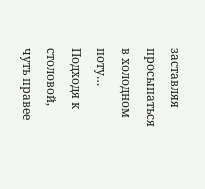заставляя просыпаться в холодном поту…
Подходя к столовой, чуть правее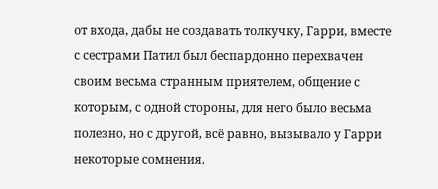от входа, дабы не создавать толкучку, Гарри, вместе с сестрами Патил был беспардонно перехвачен своим весьма странным приятелем, общение с которым, с одной стороны, для него было весьма полезно, но с другой, всё равно, вызывало у Гарри некоторые сомнения.